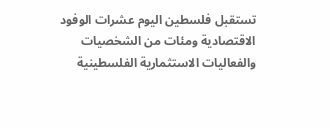تستقبل فلسطين اليوم عشرات الوفود الاقتصادية ومئات من الشخصيات والفعاليات الاستثمارية الفلسطينية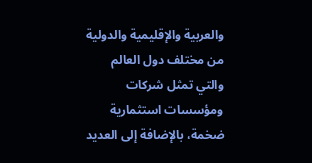والعربية والإقليمية والدولية من مختلف دول العالم والتي تمثل شركات ومؤسسات استثمارية ضخمة، بالإضافة إلى العديد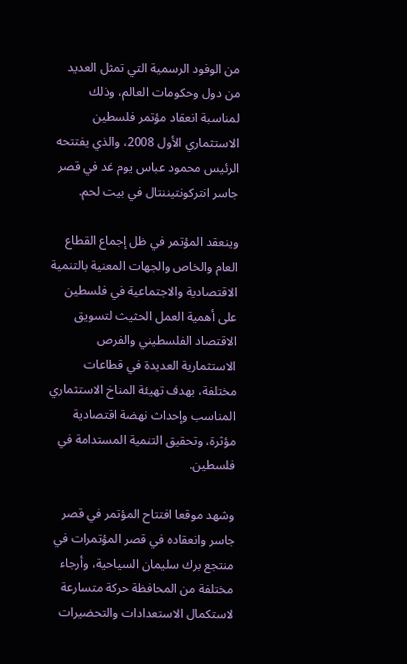من الوفود الرسمية التي تمثل العديد من دول وحكومات العالم، وذلك لمناسبة انعقاد مؤتمر فلسطين الاستثماري الأول 2008، والذي يفتتحه الرئيس محمود عباس يوم غد في قصر جاسر انتركونتيننتال في بيت لحم.

وينعقد المؤتمر في ظل إجماع القطاع العام والخاص والجهات المعنية بالتنمية الاقتصادية والاجتماعية في فلسطين على أهمية العمل الحثيث لتسويق الاقتصاد الفلسطيني والفرص الاستثمارية العديدة في قطاعات مختلفة، بهدف تهيئة المناخ الاستثماري المناسب وإحداث نهضة اقتصادية مؤثرة، وتحقيق التنمية المستدامة في فلسطين.

وشهد موقعا افتتاح المؤتمر في قصر جاسر وانعقاده في قصر المؤتمرات في منتجع برك سليمان السياحية، وأرجاء مختلفة من المحافظة حركة متسارعة لاستكمال الاستعدادات والتحضيرات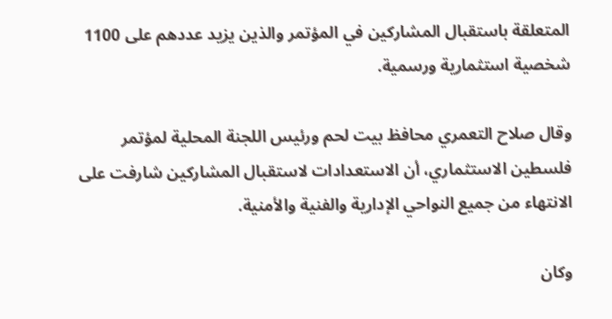المتعلقة باستقبال المشاركين في المؤتمر والذين يزيد عددهم على 1100 شخصية استثمارية ورسمية.

وقال صلاح التعمري محافظ بيت لحم ورئيس اللجنة المحلية لمؤتمر فلسطين الاستثماري، أن الاستعدادات لاستقبال المشاركين شارفت على الانتهاء من جميع النواحي الإدارية والفنية والأمنية.

وكان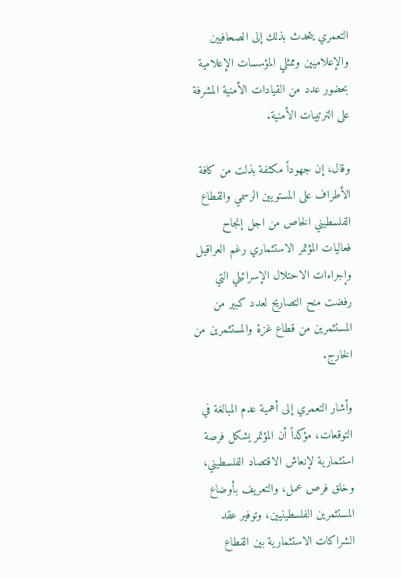التعمري يتحدث بذلك إلى الصحافيين والإعلاميين وممثلي المؤسسات الإعلامية بحضور عدد من القيادات الأمنية المشرفة على الترتيبات الأمنية.

وقال، إن جهوداً مكثفة بذلت من كافة الأطراف على المستويين الرسمي والقطاع الفلسطيني الخاص من اجل إنجاح فعاليات المؤتمر الاستثماري رغم العراقيل وإجراءات الاحتلال الإسرائيلي التي رفضت منح التصاريح لعدد كبير من المستثمرين من قطاع غزة والمستثمرين من الخارج.

وأشار التعمري إلى أهمية عدم المبالغة في التوقعات، مؤكداً أن المؤتمر يشكل فرصة استثمارية لإنعاش الاقتصاد الفلسطيني، وخلق فرص عمل، والتعريف بأوضاع المستثمرين الفلسطينيين، وتوفير عقد الشراكات الاستثمارية بين القطاع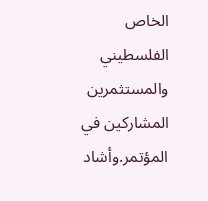الخاص الفلسطيني والمستثمرين المشاركين في المؤتمر.وأشاد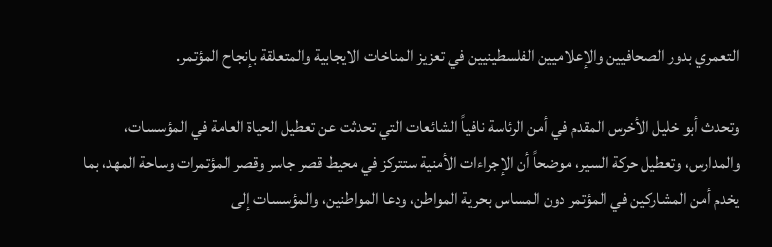التعمري بدور الصحافيين والإعلاميين الفلسطينيين في تعزيز المناخات الايجابية والمتعلقة بإنجاح المؤتمر.

وتحدث أبو خليل الأخرس المقدم في أمن الرئاسة نافياً الشائعات التي تحدثت عن تعطيل الحياة العامة في المؤسسات، والمدارس، وتعطيل حركة السير، موضحاً أن الإجراءات الأمنية ستتركز في محيط قصر جاسر وقصر المؤتمرات وساحة المهد، بما يخدم أمن المشاركين في المؤتمر دون المساس بحرية المواطن، ودعا المواطنين، والمؤسسات إلى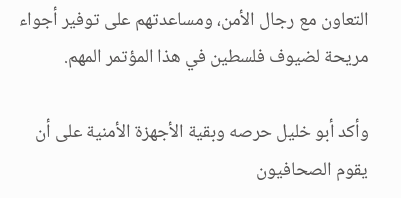التعاون مع رجال الأمن، ومساعدتهم على توفير أجواء مريحة لضيوف فلسطين في هذا المؤتمر المهم.

وأكد أبو خليل حرصه وبقية الأجهزة الأمنية على أن يقوم الصحافيون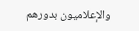والإعلاميون بدورهم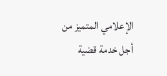الإعلامي المتميز من أجل خدمة قضية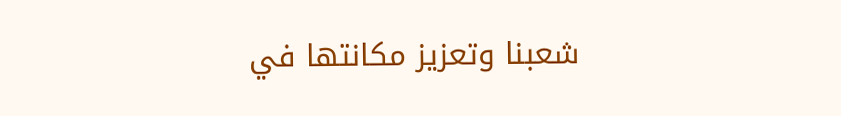شعبنا وتعزيز مكانتها في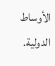الأوساط الدولية.